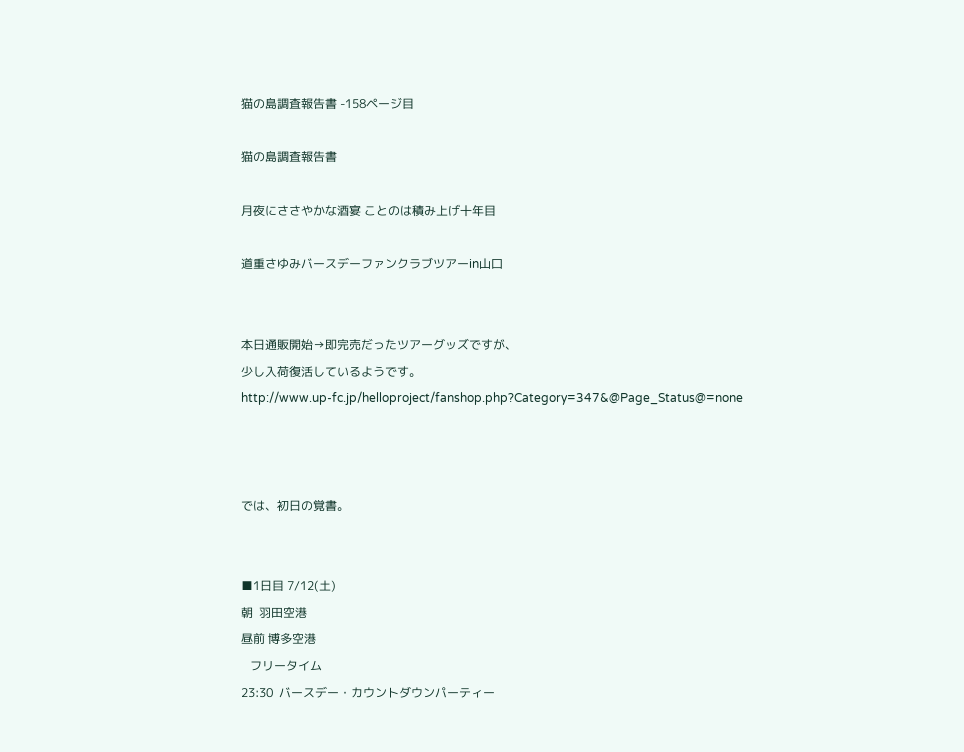猫の島調査報告書 -158ページ目

猫の島調査報告書

月夜にささやかな酒宴 ことのは積み上げ十年目

道重さゆみバースデーファンクラブツアーin山口


本日通販開始→即完売だったツアーグッズですが、
少し入荷復活しているようです。
http://www.up-fc.jp/helloproject/fanshop.php?Category=347&@Page_Status@=none



では、初日の覚書。


■1日目 7/12(土)
朝  羽田空港
昼前 博多空港
   フリータイム
23:30  バースデー・カウントダウンパーティー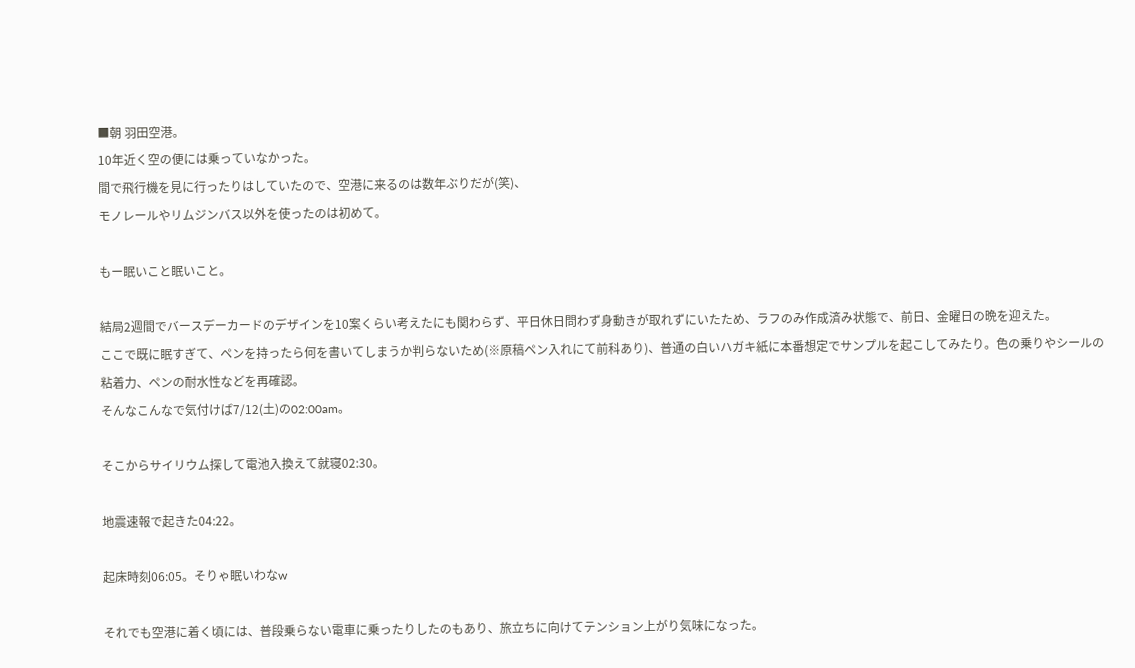■朝 羽田空港。
10年近く空の便には乗っていなかった。
間で飛行機を見に行ったりはしていたので、空港に来るのは数年ぶりだが(笑)、
モノレールやリムジンバス以外を使ったのは初めて。

もー眠いこと眠いこと。

結局2週間でバースデーカードのデザインを10案くらい考えたにも関わらず、平日休日問わず身動きが取れずにいたため、ラフのみ作成済み状態で、前日、金曜日の晩を迎えた。
ここで既に眠すぎて、ペンを持ったら何を書いてしまうか判らないため(※原稿ペン入れにて前科あり)、普通の白いハガキ紙に本番想定でサンプルを起こしてみたり。色の乗りやシールの粘着力、ペンの耐水性などを再確認。
そんなこんなで気付けば7/12(土)の02:00am。

そこからサイリウム探して電池入換えて就寝02:30。

地震速報で起きた04:22。

起床時刻06:05。そりゃ眠いわなw

それでも空港に着く頃には、普段乗らない電車に乗ったりしたのもあり、旅立ちに向けてテンション上がり気味になった。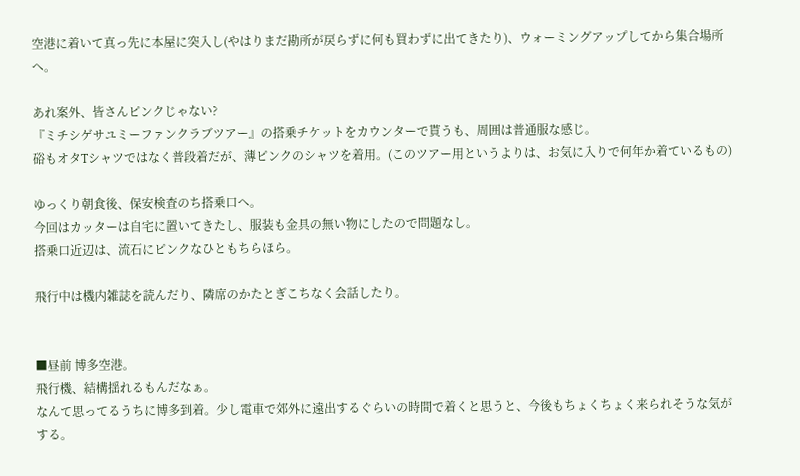空港に着いて真っ先に本屋に突入し(やはりまだ勘所が戻らずに何も買わずに出てきたり)、ウォーミングアップしてから集合場所へ。

あれ案外、皆さんピンクじゃない?
『ミチシゲサユミーファンクラブツアー』の搭乗チケットをカウンターで貰うも、周囲は普通服な感じ。
硲もオタTシャツではなく普段着だが、薄ピンクのシャツを着用。(このツアー用というよりは、お気に入りで何年か着ているもの)

ゆっくり朝食後、保安検査のち搭乗口へ。
今回はカッターは自宅に置いてきたし、服装も金具の無い物にしたので問題なし。
搭乗口近辺は、流石にピンクなひともちらほら。

飛行中は機内雑誌を読んだり、隣席のかたとぎこちなく会話したり。


■昼前 博多空港。
飛行機、結構揺れるもんだなぁ。
なんて思ってるうちに博多到着。少し電車で郊外に遠出するぐらいの時間で着くと思うと、今後もちょくちょく来られそうな気がする。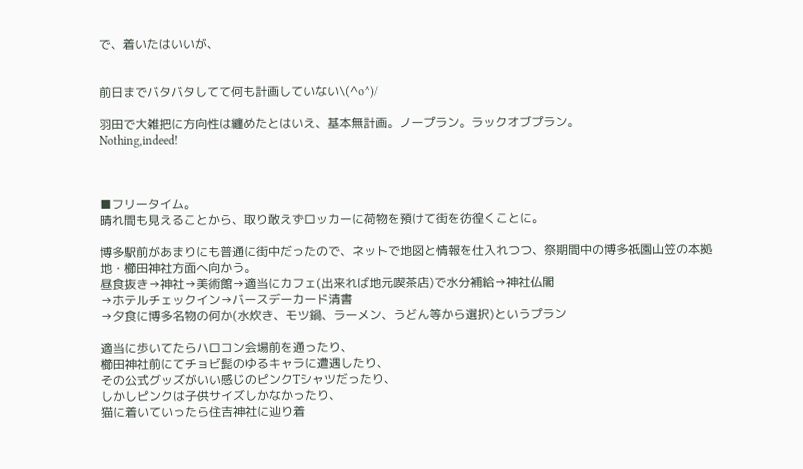で、着いたはいいが、


前日までバタバタしてて何も計画していない\(^o^)/

羽田で大雑把に方向性は纏めたとはいえ、基本無計画。ノープラン。ラックオブプラン。
Nothing,indeed!



■フリータイム。
晴れ間も見えることから、取り敢えずロッカーに荷物を預けて街を彷徨くことに。

博多駅前があまりにも普通に街中だったので、ネットで地図と情報を仕入れつつ、祭期間中の博多祇園山笠の本拠地・櫛田神社方面へ向かう。
昼食抜き→神社→美術館→適当にカフェ(出来れば地元喫茶店)で水分補給→神社仏閣
→ホテルチェックイン→バースデーカード清書
→夕食に博多名物の何か(水炊き、モツ鍋、ラーメン、うどん等から選択)というプラン

適当に歩いてたらハロコン会場前を通ったり、
櫛田神社前にてチョビ髭のゆるキャラに遭遇したり、
その公式グッズがいい感じのピンクTシャツだったり、
しかしピンクは子供サイズしかなかったり、
猫に着いていったら住吉神社に辿り着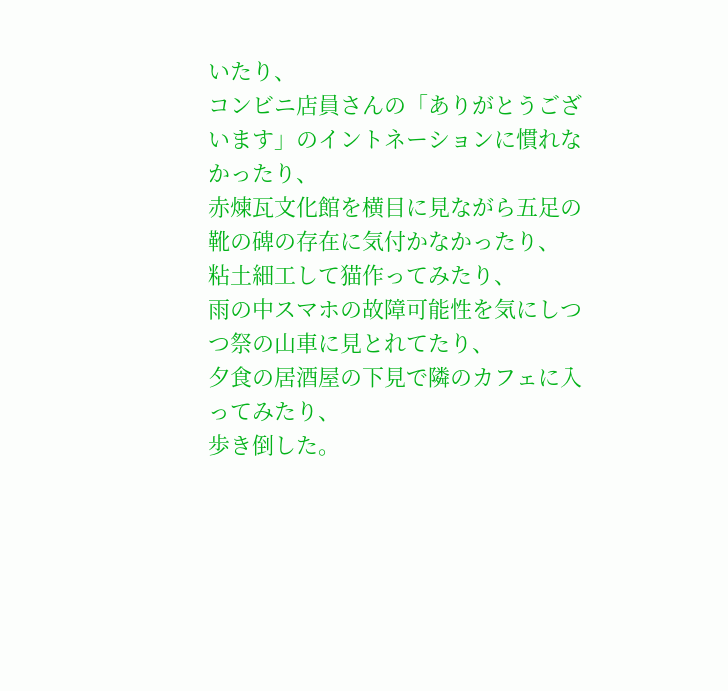いたり、
コンビニ店員さんの「ありがとうございます」のイントネーションに慣れなかったり、
赤煉瓦文化館を横目に見ながら五足の靴の碑の存在に気付かなかったり、
粘土細工して猫作ってみたり、
雨の中スマホの故障可能性を気にしつつ祭の山車に見とれてたり、
夕食の居酒屋の下見で隣のカフェに入ってみたり、
歩き倒した。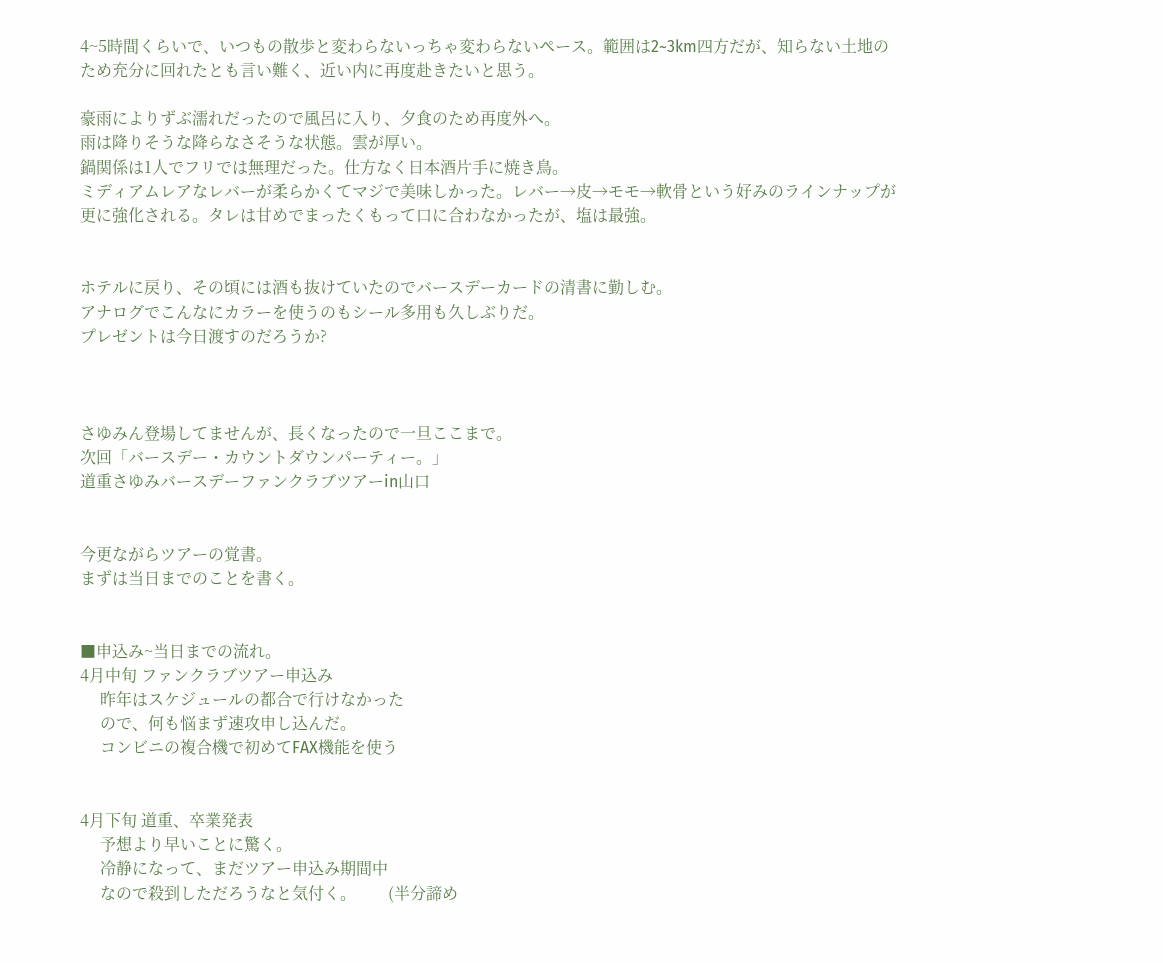4~5時間くらいで、いつもの散歩と変わらないっちゃ変わらないペース。範囲は2~3km四方だが、知らない土地のため充分に回れたとも言い難く、近い内に再度赴きたいと思う。

豪雨によりずぶ濡れだったので風呂に入り、夕食のため再度外へ。
雨は降りそうな降らなさそうな状態。雲が厚い。
鍋関係は1人でフリでは無理だった。仕方なく日本酒片手に焼き鳥。
ミディアムレアなレバーが柔らかくてマジで美味しかった。レバー→皮→モモ→軟骨という好みのラインナップが更に強化される。タレは甘めでまったくもって口に合わなかったが、塩は最強。


ホテルに戻り、その頃には酒も抜けていたのでバースデーカードの清書に勤しむ。
アナログでこんなにカラーを使うのもシール多用も久しぶりだ。
プレゼントは今日渡すのだろうか?



さゆみん登場してませんが、長くなったので一旦ここまで。
次回「バースデー・カウントダウンパーティー。」
道重さゆみバースデーファンクラブツアーin山口


今更ながらツアーの覚書。
まずは当日までのことを書く。


■申込み~当日までの流れ。
4月中旬 ファンクラブツアー申込み
     昨年はスケジュールの都合で行けなかった
     ので、何も悩まず速攻申し込んだ。
     コンビニの複合機で初めてFAX機能を使う


4月下旬 道重、卒業発表
     予想より早いことに驚く。
     冷静になって、まだツアー申込み期間中
     なので殺到しただろうなと気付く。        (半分諦め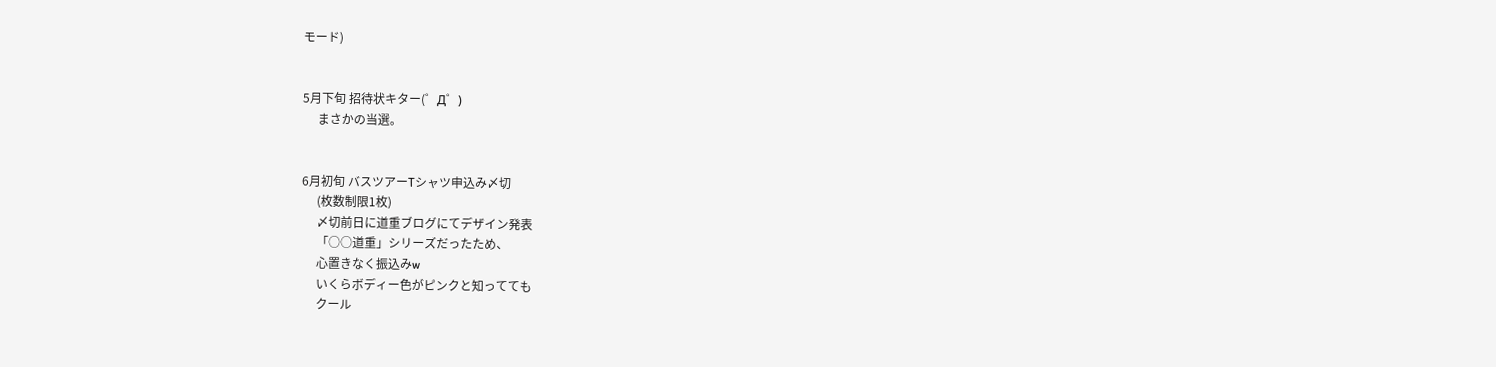モード)


5月下旬 招待状キター(゜Д゜)
     まさかの当選。


6月初旬 バスツアーTシャツ申込み〆切
     (枚数制限1枚)
     〆切前日に道重ブログにてデザイン発表
     「○○道重」シリーズだったため、
     心置きなく振込みw
     いくらボディー色がピンクと知ってても
     クール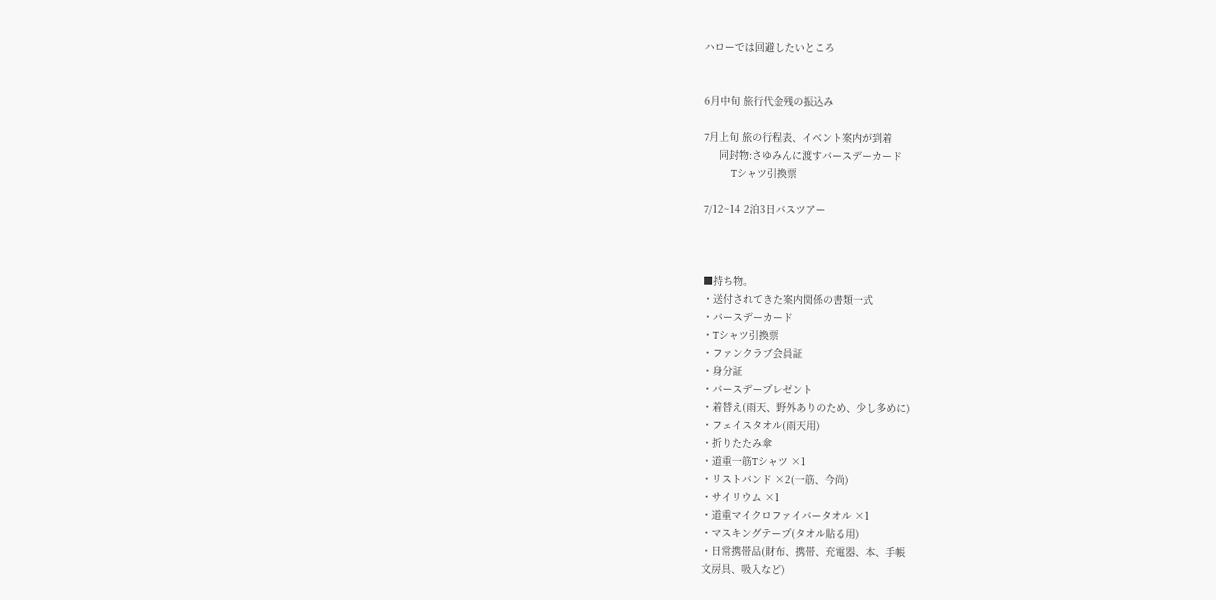ハローでは回避したいところ


6月中旬 旅行代金残の振込み

7月上旬 旅の行程表、イベント案内が到着
     同封物:さゆみんに渡すバースデーカード
         Tシャツ引換票

7/12~14 2泊3日バスツアー



■持ち物。
・送付されてきた案内関係の書類一式
・バースデーカード
・Tシャツ引換票
・ファンクラブ会員証
・身分証
・バースデープレゼント
・着替え(雨天、野外ありのため、少し多めに)
・フェイスタオル(雨天用)
・折りたたみ傘
・道重一筋Tシャツ ×1
・リストバンド ×2(一筋、今尚)
・サイリウム ×1
・道重マイクロファイバータオル ×1
・マスキングテープ(タオル貼る用)
・日常携帯品(財布、携帯、充電器、本、手帳
文房具、吸入など)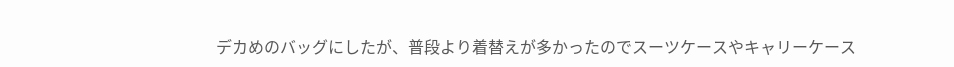デカめのバッグにしたが、普段より着替えが多かったのでスーツケースやキャリーケース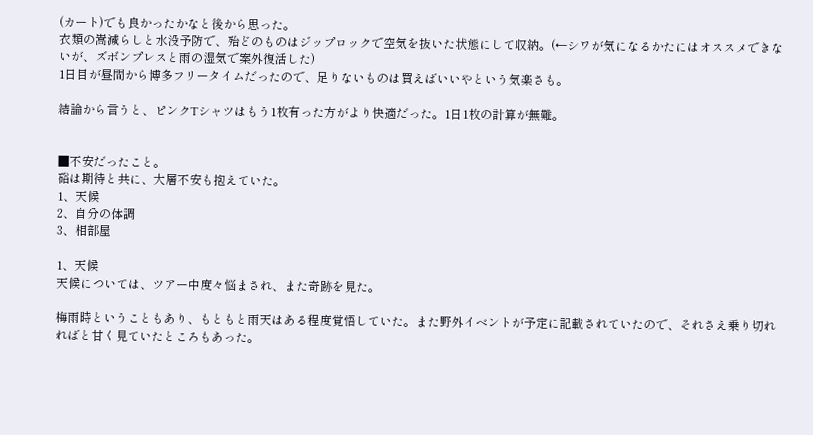(カート)でも良かったかなと後から思った。
衣類の嵩減らしと水没予防で、殆どのものはジップロックで空気を抜いた状態にして収納。(←シワが気になるかたにはオススメできないが、ズボンプレスと雨の湿気で案外復活した)
1日目が昼間から博多フリータイムだったので、足りないものは買えばいいやという気楽さも。

結論から言うと、ピンクTシャツはもう1枚有った方がより快適だった。1日1枚の計算が無難。


■不安だったこと。
硲は期待と共に、大層不安も抱えていた。
1、天候
2、自分の体調
3、相部屋

1、天候
天候については、ツアー中度々悩まされ、また奇跡を見た。

梅雨時ということもあり、もともと雨天はある程度覚悟していた。また野外イベントが予定に記載されていたので、それさえ乗り切れればと甘く見ていたところもあった。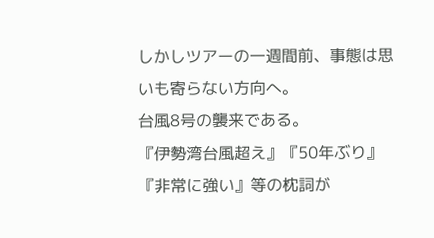しかしツアーの一週間前、事態は思いも寄らない方向へ。
台風8号の襲来である。
『伊勢湾台風超え』『50年ぶり』『非常に強い』等の枕詞が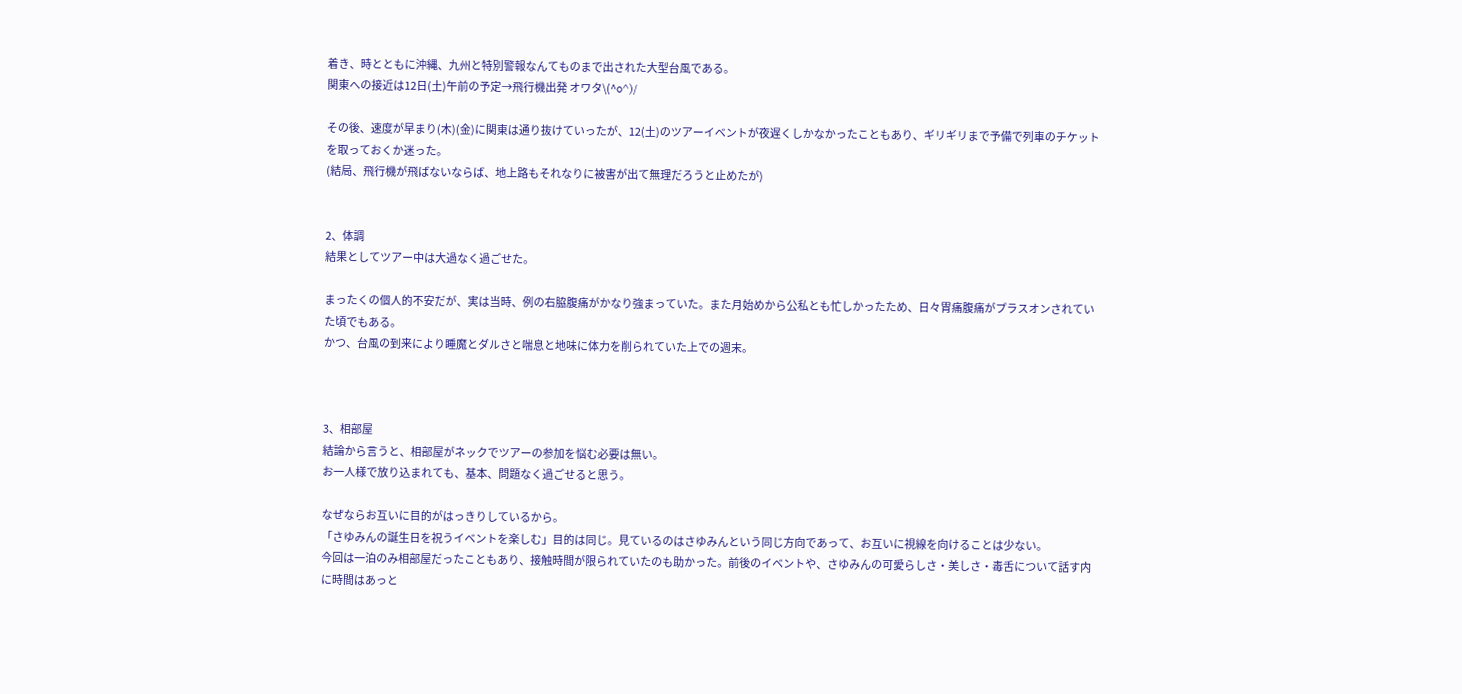着き、時とともに沖縄、九州と特別警報なんてものまで出された大型台風である。
関東への接近は12日(土)午前の予定→飛行機出発 オワタ\(^o^)/

その後、速度が早まり(木)(金)に関東は通り抜けていったが、12(土)のツアーイベントが夜遅くしかなかったこともあり、ギリギリまで予備で列車のチケットを取っておくか迷った。
(結局、飛行機が飛ばないならば、地上路もそれなりに被害が出て無理だろうと止めたが)


2、体調
結果としてツアー中は大過なく過ごせた。

まったくの個人的不安だが、実は当時、例の右脇腹痛がかなり強まっていた。また月始めから公私とも忙しかったため、日々胃痛腹痛がプラスオンされていた頃でもある。
かつ、台風の到来により睡魔とダルさと喘息と地味に体力を削られていた上での週末。



3、相部屋
結論から言うと、相部屋がネックでツアーの参加を悩む必要は無い。
お一人様で放り込まれても、基本、問題なく過ごせると思う。

なぜならお互いに目的がはっきりしているから。
「さゆみんの誕生日を祝うイベントを楽しむ」目的は同じ。見ているのはさゆみんという同じ方向であって、お互いに視線を向けることは少ない。
今回は一泊のみ相部屋だったこともあり、接触時間が限られていたのも助かった。前後のイベントや、さゆみんの可愛らしさ・美しさ・毒舌について話す内に時間はあっと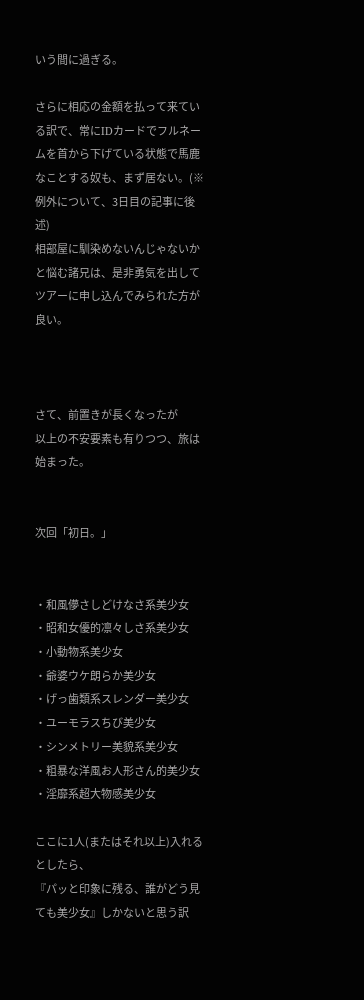いう間に過ぎる。

さらに相応の金額を払って来ている訳で、常にIDカードでフルネームを首から下げている状態で馬鹿なことする奴も、まず居ない。(※例外について、3日目の記事に後述)
相部屋に馴染めないんじゃないかと悩む諸兄は、是非勇気を出してツアーに申し込んでみられた方が良い。



さて、前置きが長くなったが
以上の不安要素も有りつつ、旅は始まった。


次回「初日。」


・和風儚さしどけなさ系美少女
・昭和女優的凛々しさ系美少女
・小動物系美少女
・爺婆ウケ朗らか美少女
・げっ歯類系スレンダー美少女
・ユーモラスちび美少女
・シンメトリー美貌系美少女
・粗暴な洋風お人形さん的美少女
・淫靡系超大物感美少女

ここに1人(またはそれ以上)入れるとしたら、
『パッと印象に残る、誰がどう見ても美少女』しかないと思う訳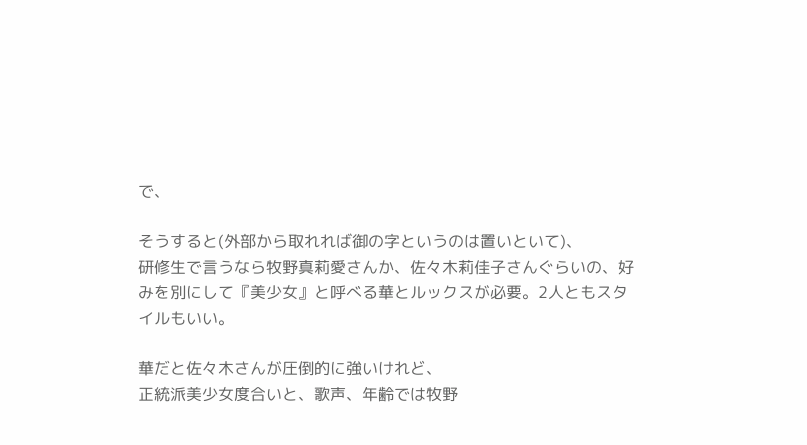で、

そうすると(外部から取れれば御の字というのは置いといて)、
研修生で言うなら牧野真莉愛さんか、佐々木莉佳子さんぐらいの、好みを別にして『美少女』と呼べる華とルックスが必要。2人ともスタイルもいい。

華だと佐々木さんが圧倒的に強いけれど、
正統派美少女度合いと、歌声、年齢では牧野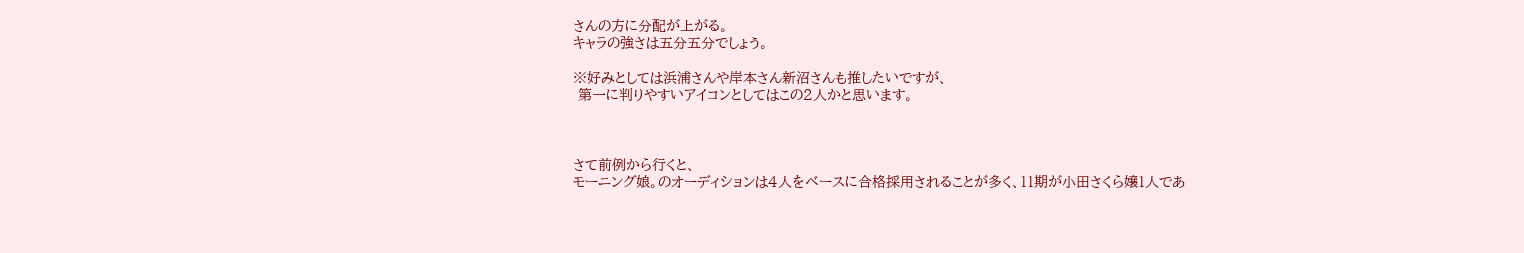さんの方に分配が上がる。
キャラの強さは五分五分でしょう。

※好みとしては浜浦さんや岸本さん新沼さんも推したいですが、
 第一に判りやすいアイコンとしてはこの2人かと思います。



さて前例から行くと、
モーニング娘。のオーディションは4人をベースに合格採用されることが多く、11期が小田さくら嬢1人であ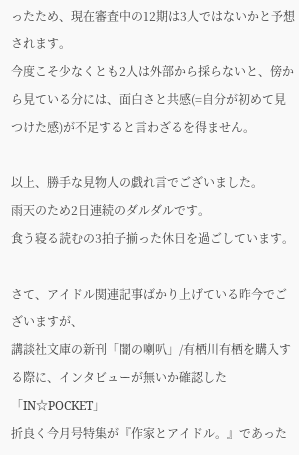ったため、現在審査中の12期は3人ではないかと予想されます。
今度こそ少なくとも2人は外部から採らないと、傍から見ている分には、面白さと共感(=自分が初めて見つけた感)が不足すると言わざるを得ません。

以上、勝手な見物人の戯れ言でございました。
雨天のため2日連続のダルダルです。
食う寝る読むの3拍子揃った休日を過ごしています。

さて、アイドル関連記事ばかり上げている昨今でございますが、
講談社文庫の新刊「闇の喇叭」/有栖川有栖を購入する際に、インタビューが無いか確認した「IN☆POCKET」
折良く今月号特集が『作家とアイドル。』であった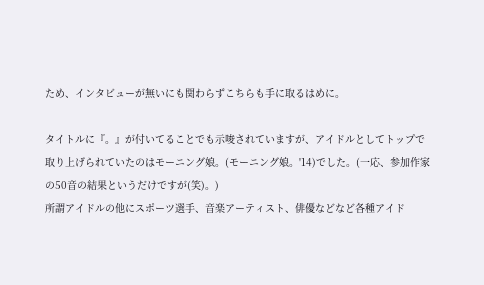ため、インタビューが無いにも関わらずこちらも手に取るはめに。

タイトルに『。』が付いてることでも示唆されていますが、アイドルとしてトップで取り上げられていたのはモーニング娘。(モーニング娘。'14)でした。(一応、参加作家の50音の結果というだけですが(笑)。)
所謂アイドルの他にスポーツ選手、音楽アーティスト、俳優などなど各種アイド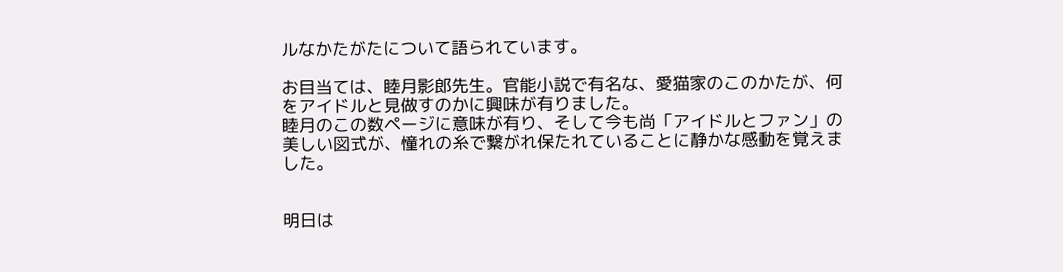ルなかたがたについて語られています。

お目当ては、睦月影郎先生。官能小説で有名な、愛猫家のこのかたが、何をアイドルと見做すのかに興味が有りました。
睦月のこの数ページに意味が有り、そして今も尚「アイドルとファン」の美しい図式が、憧れの糸で繋がれ保たれていることに静かな感動を覚えました。


明日は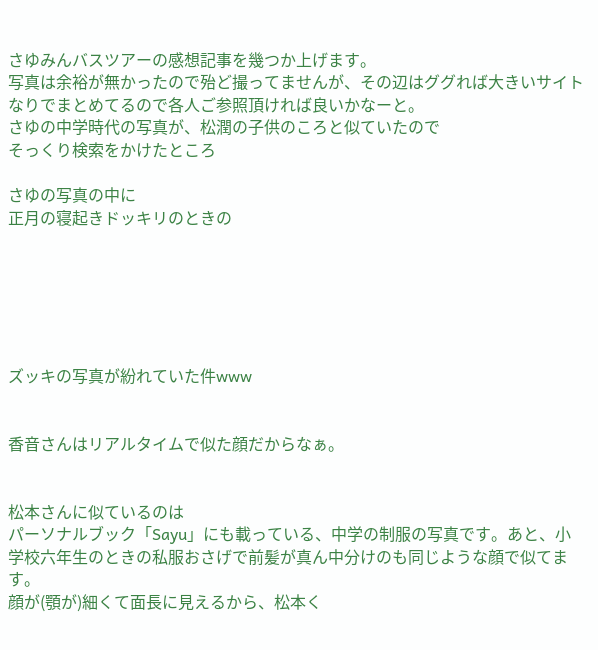さゆみんバスツアーの感想記事を幾つか上げます。
写真は余裕が無かったので殆ど撮ってませんが、その辺はググれば大きいサイトなりでまとめてるので各人ご参照頂ければ良いかなーと。
さゆの中学時代の写真が、松潤の子供のころと似ていたので
そっくり検索をかけたところ

さゆの写真の中に
正月の寝起きドッキリのときの






ズッキの写真が紛れていた件www


香音さんはリアルタイムで似た顔だからなぁ。


松本さんに似ているのは
パーソナルブック「Sayu」にも載っている、中学の制服の写真です。あと、小学校六年生のときの私服おさげで前髪が真ん中分けのも同じような顔で似てます。
顔が(顎が)細くて面長に見えるから、松本く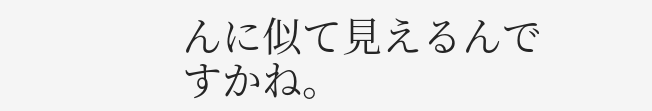んに似て見えるんですかね。